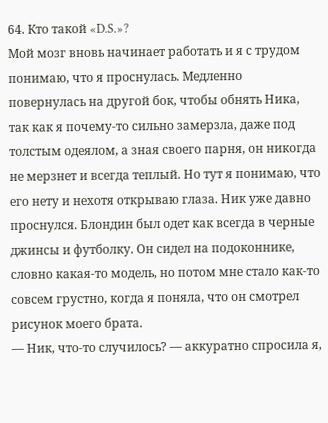64. Кто такой «D.S.»?
Мой мозг вновь начинает работать и я с трудом понимаю, что я проснулась. Медленно повернулась на другой бок, чтобы обнять Ника, так как я почему-то сильно замерзла, даже под толстым одеялом, а зная своего парня, он никогда не мерзнет и всегда теплый. Но тут я понимаю, что его нету и нехотя открываю глаза. Ник уже давно проснулся. Блондин был одет как всегда в черные джинсы и футболку. Он сидел на подоконнике, словно какая-то модель, но потом мне стало как-то совсем грустно, когда я поняла, что он смотрел рисунок моего брата.
— Ник, что-то случилось? — аккуратно спросила я,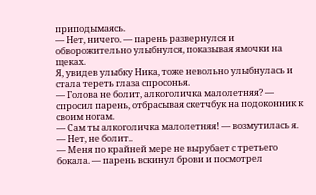приподымаясь.
— Нет, ничего. — парень развернулся и обворожительно улыбнулся, показывая ямочки на щеках.
Я, увидев улыбку Ника, тоже невольно улыбнулась и стала тереть глаза спросонья.
— Голова не болит, алкоголичка малолетняя? — спросил парень, отбрасывая скетчбук на подоконник к своим ногам.
— Сам ты алкоголичка малолетняя! — возмутилась я. — Нет, не болит..
— Меня по крайней мере не вырубает с третьего бокала. — парень вскинул брови и посмотрел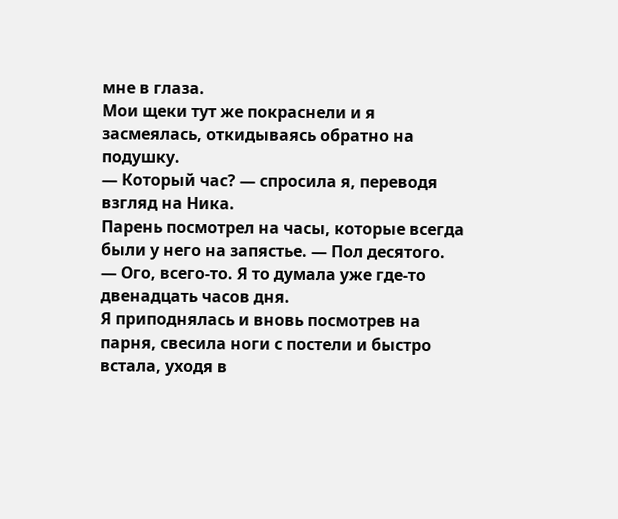мне в глаза.
Мои щеки тут же покраснели и я засмеялась, откидываясь обратно на подушку.
— Который час? — спросила я, переводя взгляд на Ника.
Парень посмотрел на часы, которые всегда были у него на запястье. — Пол десятого.
— Ого, всего-то. Я то думала уже где-то двенадцать часов дня.
Я приподнялась и вновь посмотрев на парня, свесила ноги с постели и быстро встала, уходя в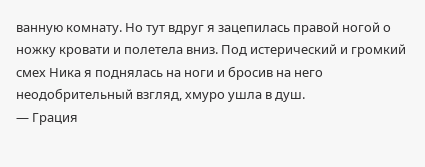ванную комнату. Но тут вдруг я зацепилась правой ногой о ножку кровати и полетела вниз. Под истерический и громкий смех Ника я поднялась на ноги и бросив на него неодобрительный взгляд, хмуро ушла в душ.
— Грация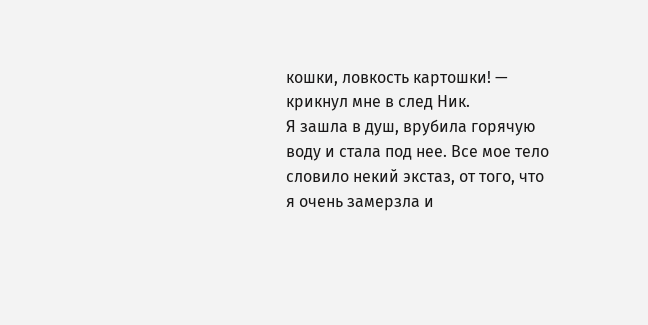кошки, ловкость картошки! — крикнул мне в след Ник.
Я зашла в душ, врубила горячую воду и стала под нее. Все мое тело словило некий экстаз, от того, что я очень замерзла и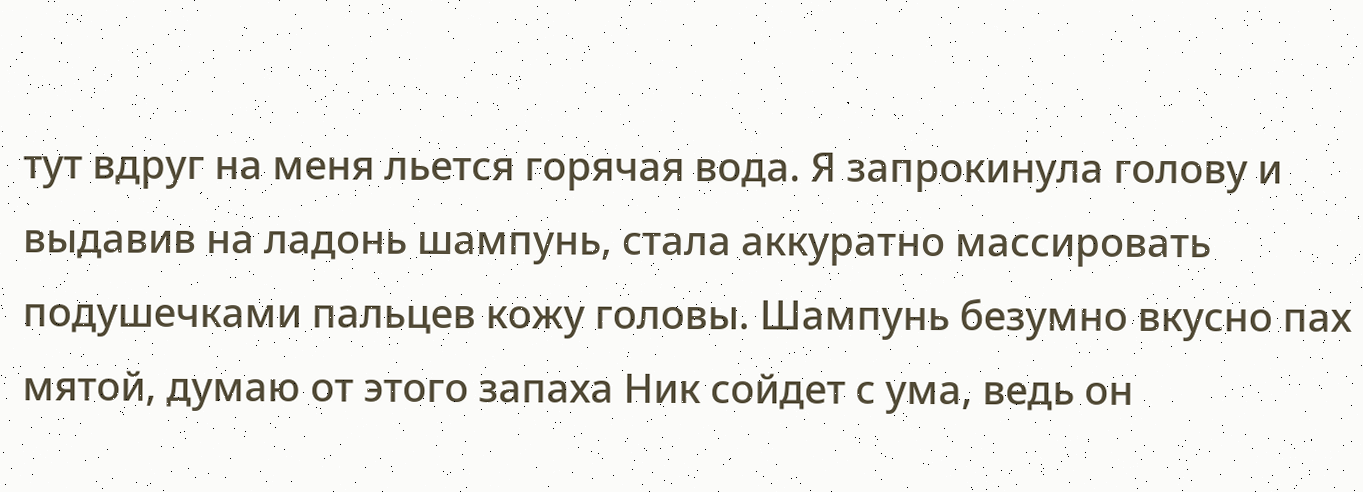тут вдруг на меня льется горячая вода. Я запрокинула голову и выдавив на ладонь шампунь, стала аккуратно массировать подушечками пальцев кожу головы. Шампунь безумно вкусно пах мятой, думаю от этого запаха Ник сойдет с ума, ведь он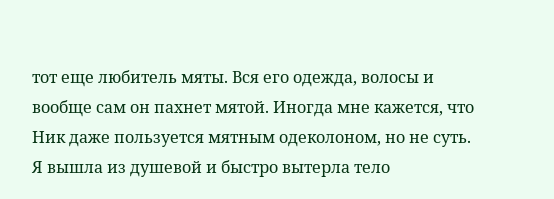тот еще любитель мяты. Вся его одежда, волосы и вообще сам он пахнет мятой. Иногда мне кажется, что Ник даже пользуется мятным одеколоном, но не суть.
Я вышла из душевой и быстро вытерла тело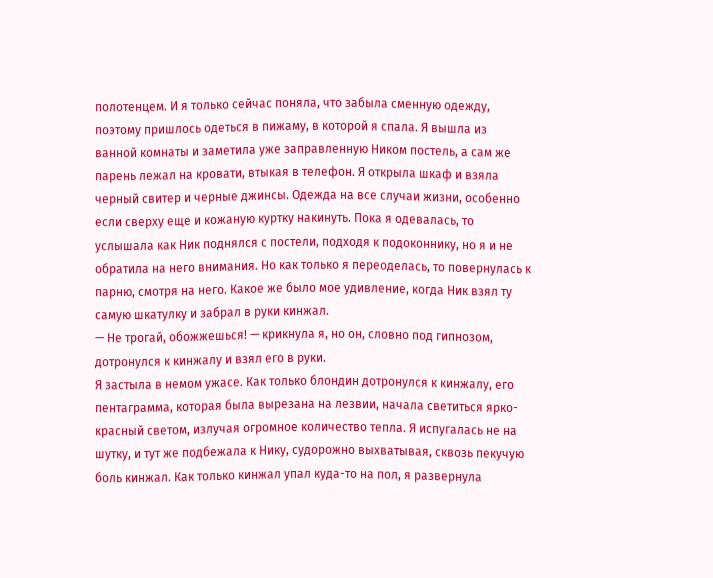полотенцем. И я только сейчас поняла, что забыла сменную одежду, поэтому пришлось одеться в пижаму, в которой я спала. Я вышла из ванной комнаты и заметила уже заправленную Ником постель, а сам же парень лежал на кровати, втыкая в телефон. Я открыла шкаф и взяла черный свитер и черные джинсы. Одежда на все случаи жизни, особенно если сверху еще и кожаную куртку накинуть. Пока я одевалась, то услышала как Ник поднялся с постели, подходя к подоконнику, но я и не обратила на него внимания. Но как только я переоделась, то повернулась к парню, смотря на него. Какое же было мое удивление, когда Ник взял ту самую шкатулку и забрал в руки кинжал.
— Не трогай, обожжешься! — крикнула я, но он, словно под гипнозом, дотронулся к кинжалу и взял его в руки.
Я застыла в немом ужасе. Как только блондин дотронулся к кинжалу, его пентаграмма, которая была вырезана на лезвии, начала светиться ярко-красный светом, излучая огромное количество тепла. Я испугалась не на шутку, и тут же подбежала к Нику, судорожно выхватывая, сквозь пекучую боль кинжал. Как только кинжал упал куда-то на пол, я развернула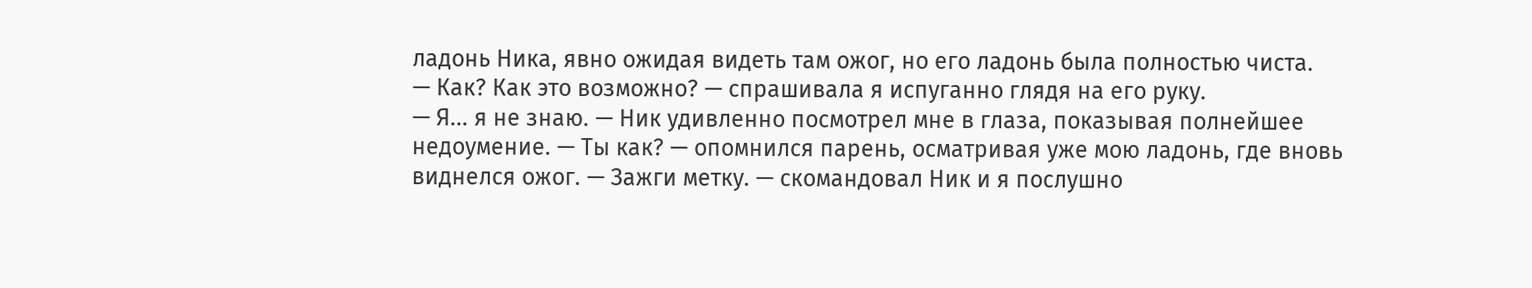ладонь Ника, явно ожидая видеть там ожог, но его ладонь была полностью чиста.
— Как? Как это возможно? — спрашивала я испуганно глядя на его руку.
— Я... я не знаю. — Ник удивленно посмотрел мне в глаза, показывая полнейшее недоумение. — Ты как? — опомнился парень, осматривая уже мою ладонь, где вновь виднелся ожог. — Зажги метку. — скомандовал Ник и я послушно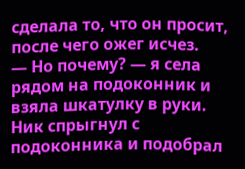сделала то, что он просит, после чего ожег исчез.
— Но почему? — я села рядом на подоконник и взяла шкатулку в руки.
Ник спрыгнул с подоконника и подобрал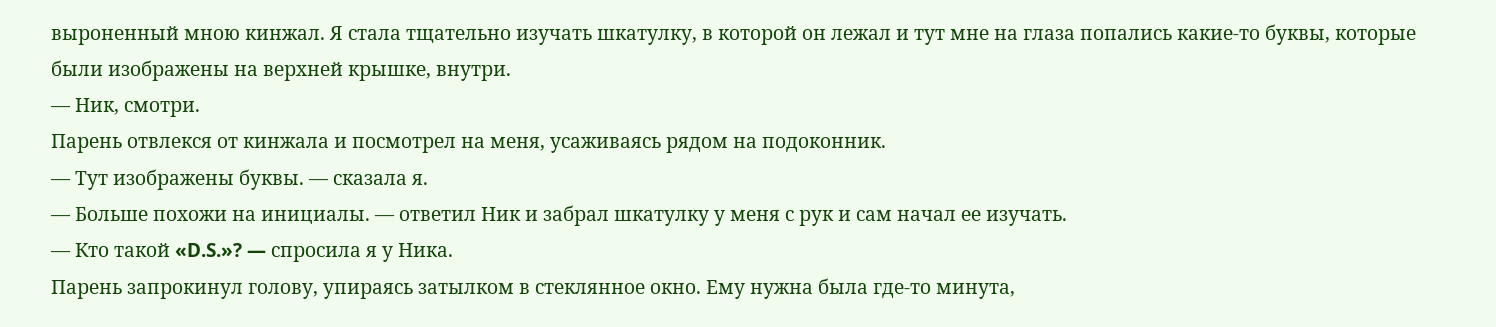выроненный мною кинжал. Я стала тщательно изучать шкатулку, в которой он лежал и тут мне на глаза попались какие-то буквы, которые были изображены на верхней крышке, внутри.
— Ник, смотри.
Парень отвлекся от кинжала и посмотрел на меня, усаживаясь рядом на подоконник.
— Тут изображены буквы. — сказала я.
— Больше похожи на инициалы. — ответил Ник и забрал шкатулку у меня с рук и сам начал ее изучать.
— Кто такой «D.S.»? — спросила я у Ника.
Парень запрокинул голову, упираясь затылком в стеклянное окно. Ему нужна была где-то минута,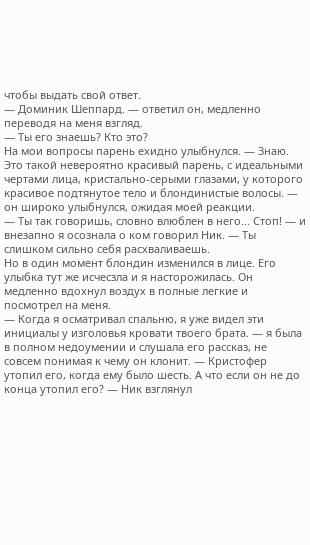чтобы выдать свой ответ.
— Доминик Шеппард. — ответил он, медленно переводя на меня взгляд.
— Ты его знаешь? Кто это?
На мои вопросы парень ехидно улыбнулся. — Знаю. Это такой невероятно красивый парень, с идеальными чертами лица, кристально-серыми глазами, у которого красивое подтянутое тело и блондинистые волосы. — он широко улыбнулся, ожидая моей реакции.
— Ты так говоришь, словно влюблен в него... Стоп! — и внезапно я осознала о ком говорил Ник. — Ты слишком сильно себя расхваливаешь.
Но в один момент блондин изменился в лице. Его улыбка тут же исчесзла и я насторожилась. Он медленно вдохнул воздух в полные легкие и посмотрел на меня.
— Когда я осматривал спальню, я уже видел эти инициалы у изголовья кровати твоего брата. — я была в полном недоумении и слушала его рассказ, не совсем понимая к чему он клонит. — Кристофер утопил его, когда ему было шесть. А что если он не до конца утопил его? — Ник взглянул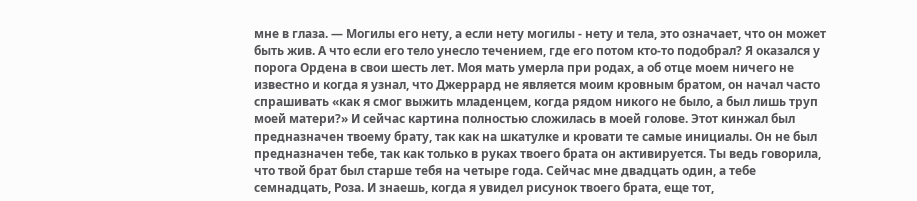мне в глаза. — Могилы его нету, а если нету могилы - нету и тела, это означает, что он может быть жив. А что если его тело унесло течением, где его потом кто-то подобрал? Я оказался у порога Ордена в свои шесть лет. Моя мать умерла при родах, а об отце моем ничего не известно и когда я узнал, что Джеррард не является моим кровным братом, он начал часто спрашивать «как я смог выжить младенцем, когда рядом никого не было, а был лишь труп моей матери?» И сейчас картина полностью сложилась в моей голове. Этот кинжал был предназначен твоему брату, так как на шкатулке и кровати те самые инициалы. Он не был предназначен тебе, так как только в руках твоего брата он активируется. Ты ведь говорила, что твой брат был старше тебя на четыре года. Сейчас мне двадцать один, а тебе семнадцать, Роза. И знаешь, когда я увидел рисунок твоего брата, еще тот,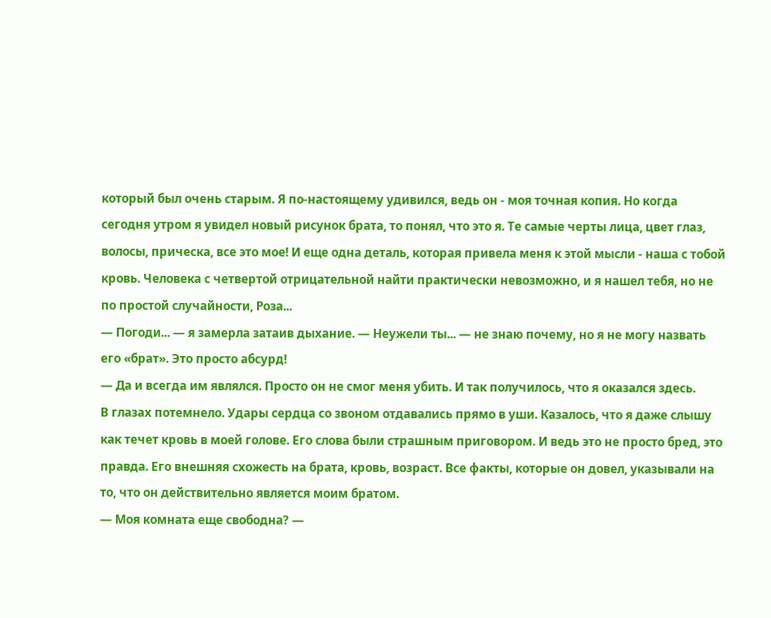который был очень старым. Я по-настоящему удивился, ведь он - моя точная копия. Но когда сегодня утром я увидел новый рисунок брата, то понял, что это я. Те самые черты лица, цвет глаз, волосы, прическа, все это мое! И еще одна деталь, которая привела меня к этой мысли - наша с тобой кровь. Человека с четвертой отрицательной найти практически невозможно, и я нашел тебя, но не по простой случайности, Роза...
— Погоди... — я замерла затаив дыхание. — Неужели ты... — не знаю почему, но я не могу назвать его «брат». Это просто абсурд!
— Да и всегда им являлся. Просто он не смог меня убить. И так получилось, что я оказался здесь.
В глазах потемнело. Удары сердца со звоном отдавались прямо в уши. Казалось, что я даже слышу как течет кровь в моей голове. Его слова были страшным приговором. И ведь это не просто бред, это правда. Его внешняя схожесть на брата, кровь, возраст. Все факты, которые он довел, указывали на то, что он действительно является моим братом.
— Моя комната еще свободна? —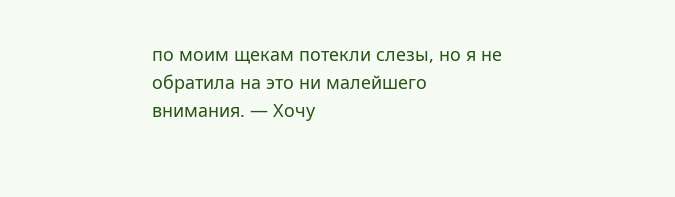по моим щекам потекли слезы, но я не обратила на это ни малейшего внимания. — Хочу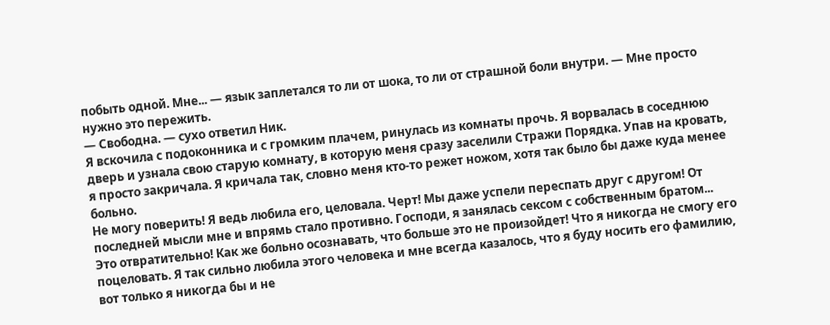побыть одной. Мне... — язык заплетался то ли от шока, то ли от страшной боли внутри. — Мне просто нужно это пережить.
— Свободна. — сухо ответил Ник.
Я вскочила с подоконника и с громким плачем, ринулась из комнаты прочь. Я ворвалась в соседнюю дверь и узнала свою старую комнату, в которую меня сразу заселили Стражи Порядка. Упав на кровать, я просто закричала. Я кричала так, словно меня кто-то режет ножом, хотя так было бы даже куда менее больно.
Не могу поверить! Я ведь любила его, целовала. Черт! Мы даже успели переспать друг с другом! От последней мысли мне и впрямь стало противно. Господи, я занялась сексом с собственным братом... Это отвратительно! Как же больно осознавать, что больше это не произойдет! Что я никогда не смогу его поцеловать. Я так сильно любила этого человека и мне всегда казалось, что я буду носить его фамилию, вот только я никогда бы и не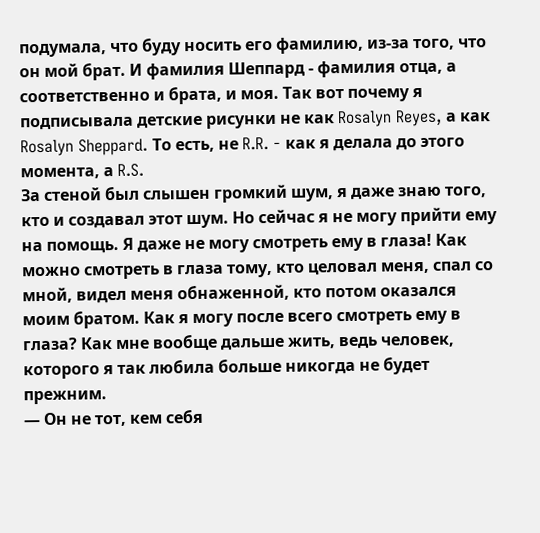подумала, что буду носить его фамилию, из-за того, что он мой брат. И фамилия Шеппард - фамилия отца, а соответственно и брата, и моя. Так вот почему я подписывала детские рисунки не как Rosalyn Reyes, а как Rosalyn Sheppard. То есть, не R.R. - как я делала до этого момента, а R.S.
За стеной был слышен громкий шум, я даже знаю того, кто и создавал этот шум. Но сейчас я не могу прийти ему на помощь. Я даже не могу смотреть ему в глаза! Как можно смотреть в глаза тому, кто целовал меня, спал со мной, видел меня обнаженной, кто потом оказался моим братом. Как я могу после всего смотреть ему в глаза? Как мне вообще дальше жить, ведь человек, которого я так любила больше никогда не будет прежним.
— Он не тот, кем себя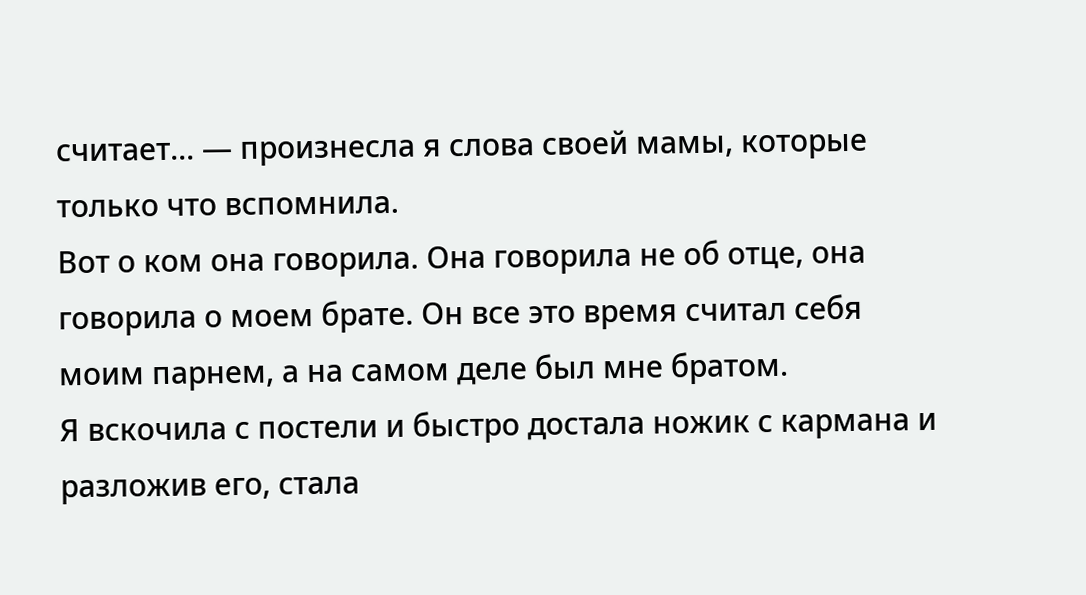считает... — произнесла я слова своей мамы, которые только что вспомнила.
Вот о ком она говорила. Она говорила не об отце, она говорила о моем брате. Он все это время считал себя моим парнем, а на самом деле был мне братом.
Я вскочила с постели и быстро достала ножик с кармана и разложив его, стала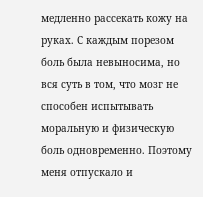медленно рассекать кожу на руках. С каждым порезом боль была невыносима, но вся суть в том, что мозг не способен испытывать моральную и физическую боль одновременно. Поэтому меня отпускало и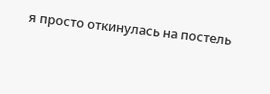я просто откинулась на постель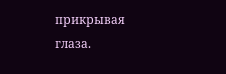прикрывая глаза.